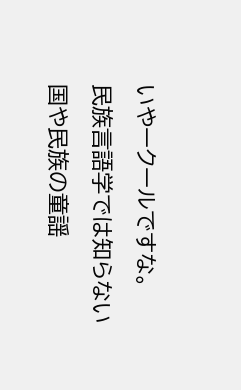いやークールですな。
民族言語学では知らない国や民族の童謡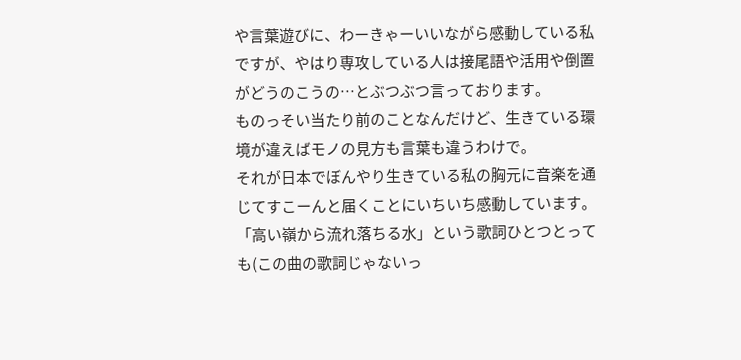や言葉遊びに、わーきゃーいいながら感動している私ですが、やはり専攻している人は接尾語や活用や倒置がどうのこうの…とぶつぶつ言っております。
ものっそい当たり前のことなんだけど、生きている環境が違えばモノの見方も言葉も違うわけで。
それが日本でぼんやり生きている私の胸元に音楽を通じてすこーんと届くことにいちいち感動しています。
「高い嶺から流れ落ちる水」という歌詞ひとつとっても(この曲の歌詞じゃないっ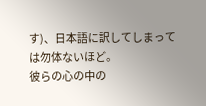す)、日本語に訳してしまっては勿体ないほど。
彼らの心の中の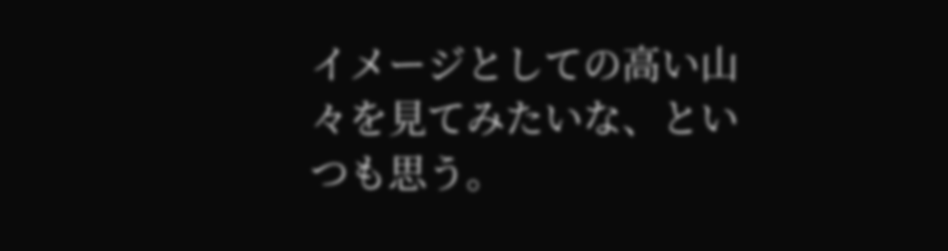イメージとしての高い山々を見てみたいな、といつも思う。